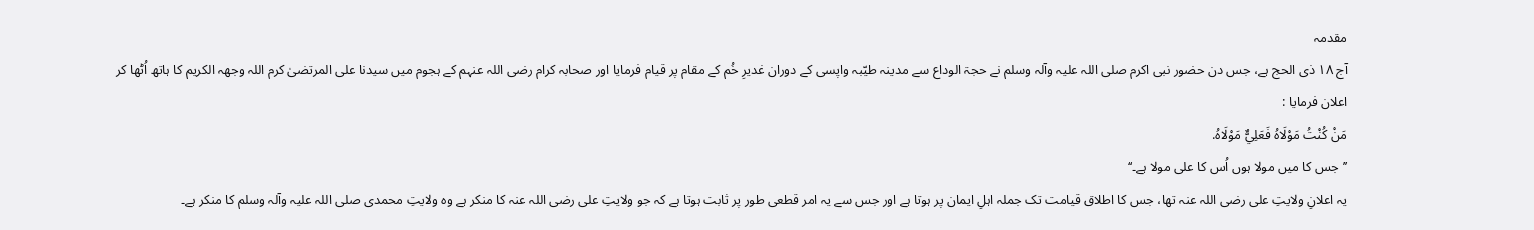مقدمہ
آج ۱۸ ذی الحج ہے، جس دن حضور نبی اکرم صلی اللہ علیہ وآلہ وسلم نے حجۃ الوداع سے مدینہ طیّبہ واپسی کے دوران غدیرِ خُم کے مقام پر قیام فرمایا اور صحابہ کرام رضی اللہ عنہم کے ہجوم میں سیدنا علی المرتضیٰ کرم اللہ وجھہ الکریم کا ہاتھ اُٹھا کر اعلان فرمایا :
مَنْ کُنْتُ مَوْلَاهُ فَعَلِيٌّ مَوْلَاهُ.
’’جس کا میں مولا ہوں اُس کا علی مولا ہے۔‘‘
یہ اعلانِ ولایتِ علی رضی اللہ عنہ تھا، جس کا اطلاق قیامت تک جملہ اہلِ ایمان پر ہوتا ہے اور جس سے یہ امر قطعی طور پر ثابت ہوتا ہے کہ جو ولایتِ علی رضی اللہ عنہ کا منکر ہے وہ ولایتِ محمدی صلی اللہ علیہ وآلہ وسلم کا منکر ہے۔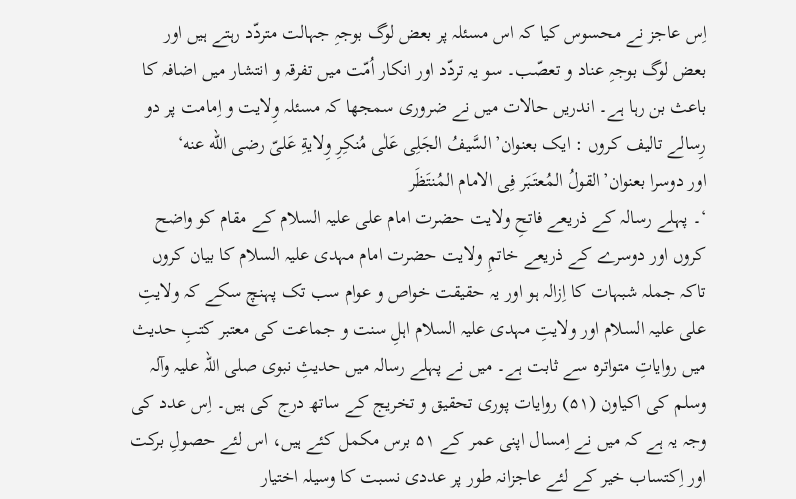اِس عاجز نے محسوس کیا کہ اس مسئلہ پر بعض لوگ بوجہِ جہالت متردّد رہتے ہیں اور بعض لوگ بوجہِ عناد و تعصّب۔ سو یہ تردّد اور انکار اُمّت میں تفرقہ و انتشار میں اضافہ کا باعث بن رہا ہے۔ اندریں حالات میں نے ضروری سمجھا کہ مسئلہ وِلایت و اِمامت پر دو رِسالے تالیف کروں : ایک بعنوان’السَّیفُ الجَلِی عَلٰی مُنکِرِ وِلایةِ عَلیّ رضی الله عنه‘
اور دوسرا بعنوان’القولُ المُعتَبَر فِی الامام المُنتَظَر
‘۔ پہلے رسالہ کے ذریعے فاتحِ ولایت حضرت امام علی علیہ السلام کے مقام کو واضح کروں اور دوسرے کے ذریعے خاتمِ ولایت حضرت امام مہدی علیہ السلام کا بیان کروں تاکہ جملہ شبہات کا اِزالہ ہو اور یہ حقیقت خواص و عوام سب تک پہنچ سکے کہ ولایتِ علی علیہ السلام اور ولایتِ مہدی علیہ السلام اہلِ سنت و جماعت کی معتبر کتبِ حدیث میں روایاتِ متواترہ سے ثابت ہے۔ میں نے پہلے رسالہ میں حدیثِ نبوی صلی اللہ علیہ وآلہ وسلم کی اکیاون (۵۱) روایات پوری تحقیق و تخریج کے ساتھ درج کی ہیں۔ اِس عدد کی وجہ یہ ہے کہ میں نے اِمسال اپنی عمر کے ۵۱ برس مکمل کئے ہیں، اس لئے حصولِ برکت اور اِکتساب خیر کے لئے عاجزانہ طور پر عددی نسبت کا وسیلہ اختیار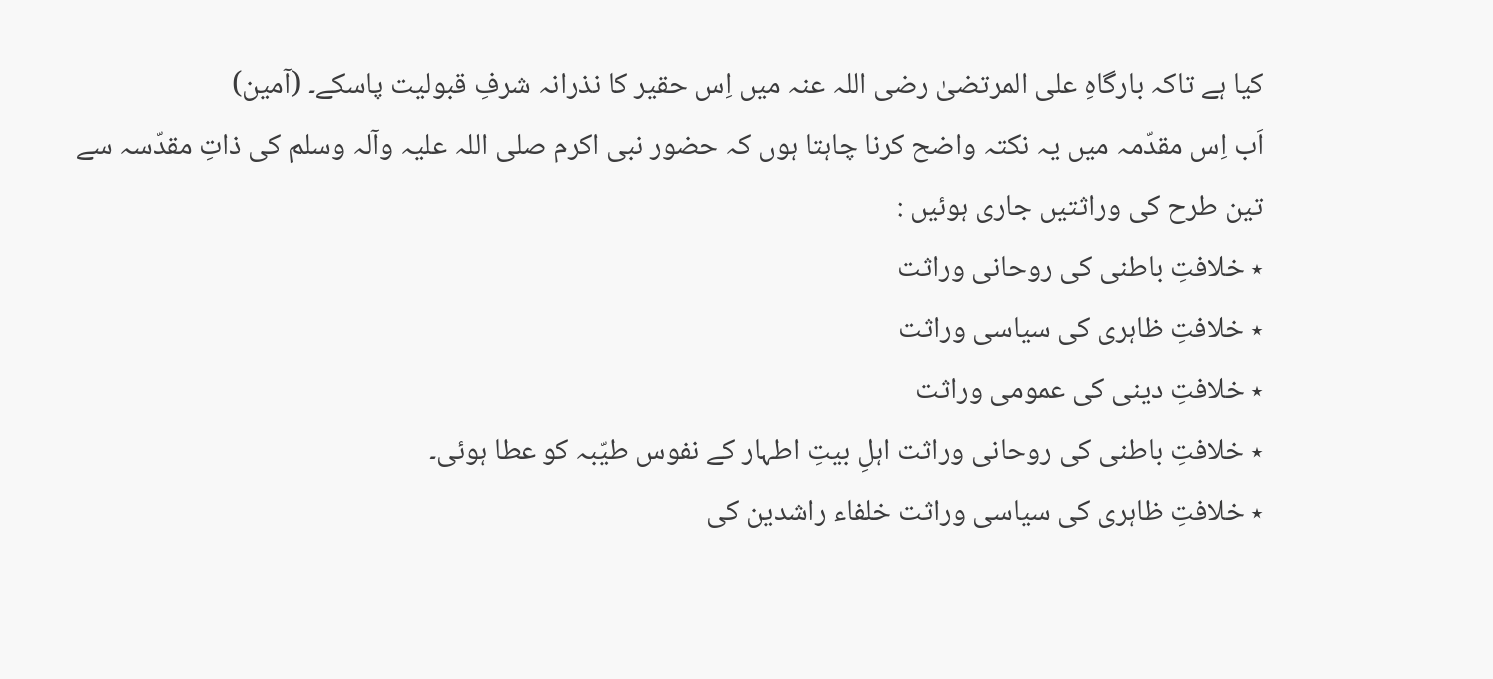کیا ہے تاکہ بارگاہِ علی المرتضیٰ رضی اللہ عنہ میں اِس حقیر کا نذرانہ شرفِ قبولیت پاسکے۔ (آمین)
اَب اِس مقدّمہ میں یہ نکتہ واضح کرنا چاہتا ہوں کہ حضور نبی اکرم صلی اللہ علیہ وآلہ وسلم کی ذاتِ مقدّسہ سے تین طرح کی وراثتیں جاری ہوئیں :
٭ خلافتِ باطنی کی روحانی وراثت
٭ خلافتِ ظاہری کی سیاسی وراثت
٭ خلافتِ دینی کی عمومی وراثت
٭ خلافتِ باطنی کی روحانی وراثت اہلِ بیتِ اطہار کے نفوس طیّبہ کو عطا ہوئی۔
٭ خلافتِ ظاہری کی سیاسی وراثت خلفاء راشدین کی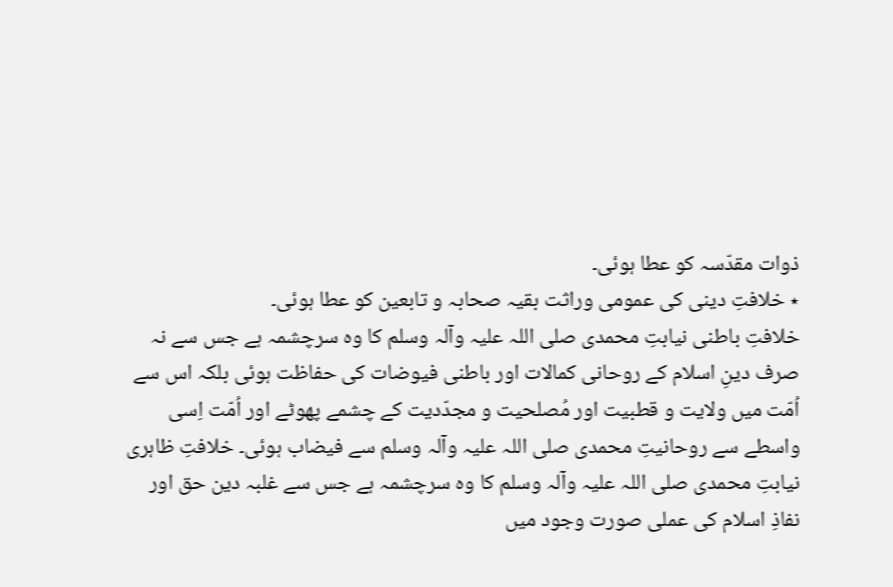ذوات مقدّسہ کو عطا ہوئی۔
٭ خلافتِ دینی کی عمومی وراثت بقیہ صحابہ و تابعین کو عطا ہوئی۔
خلافتِ باطنی نیابتِ محمدی صلی اللہ علیہ وآلہ وسلم کا وہ سرچشمہ ہے جس سے نہ صرف دینِ اسلام کے روحانی کمالات اور باطنی فیوضات کی حفاظت ہوئی بلکہ اس سے اُمّت میں ولایت و قطبیت اور مُصلحیت و مجدّدیت کے چشمے پھوٹے اور اُمّت اِسی واسطے سے روحانیتِ محمدی صلی اللہ علیہ وآلہ وسلم سے فیضاب ہوئی۔ خلافتِ ظاہری نیابتِ محمدی صلی اللہ علیہ وآلہ وسلم کا وہ سرچشمہ ہے جس سے غلبہ دین حق اور نفاذِ اسلام کی عملی صورت وجود میں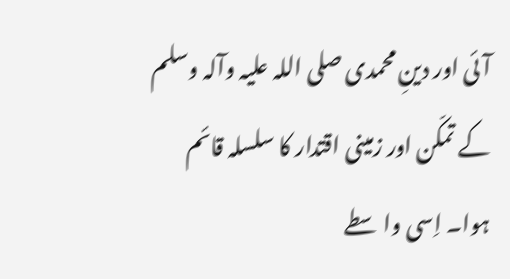آئی اور دینِ محمدی صلی اللہ علیہ وآلہ وسلم کے تمکّن اور زمینی اقتدار کا سلسلہ قائم ہوا۔ اِسی واسطے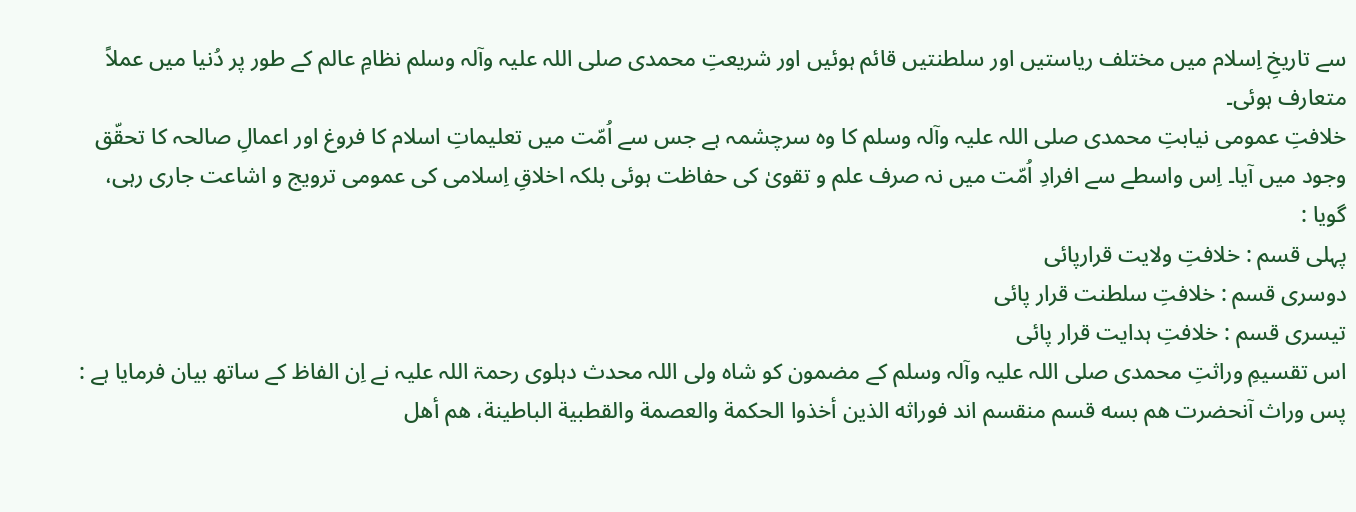سے تاریخِ اِسلام میں مختلف ریاستیں اور سلطنتیں قائم ہوئیں اور شریعتِ محمدی صلی اللہ علیہ وآلہ وسلم نظامِ عالم کے طور پر دُنیا میں عملاً متعارف ہوئی۔
خلافتِ عمومی نیابتِ محمدی صلی اللہ علیہ وآلہ وسلم کا وہ سرچشمہ ہے جس سے اُمّت میں تعلیماتِ اسلام کا فروغ اور اعمالِ صالحہ کا تحقّق وجود میں آیا۔ اِس واسطے سے افرادِ اُمّت میں نہ صرف علم و تقویٰ کی حفاظت ہوئی بلکہ اخلاقِ اِسلامی کی عمومی ترویج و اشاعت جاری رہی، گویا :
پہلی قسم : خلافتِ ولایت قرارپائی
دوسری قسم : خلافتِ سلطنت قرار پائی
تیسری قسم : خلافتِ ہدایت قرار پائی
اس تقسیمِ وراثتِ محمدی صلی اللہ علیہ وآلہ وسلم کے مضمون کو شاہ ولی اللہ محدث دہلوی رحمۃ اللہ علیہ نے اِن الفاظ کے ساتھ بیان فرمایا ہے :
پس وراث آنحضرت هم بسه قسم منقسم اند فوراثه الذين أخذوا الحکمة والعصمة والقطبية الباطينة، هم أهل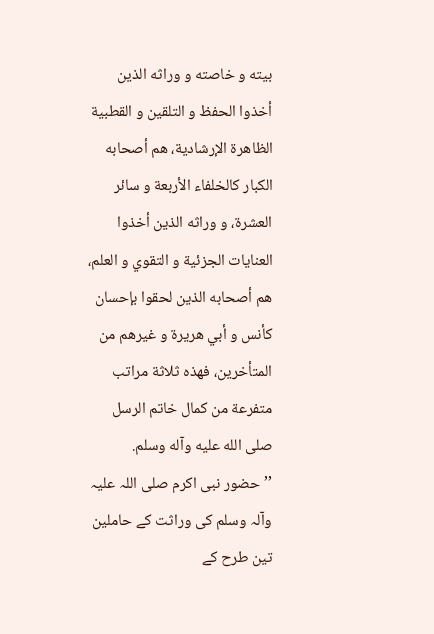بيته و خاصته و وراثه الذين أخذوا الحفظ و التلقين و القطبية الظاهرة الإرشادية، هم أصحابه الکبار کالخلفاء الأربعة و سائر العشرة، و وراثه الذين أخذوا العنايات الجزئية و التقوي و العلم، هم أصحابه الذين لحقوا بإحسان کأنس و أبي هريرة و غيرهم من المتأخرين، فهذه ثلاثة مراتب متفرعة من کمال خاتم الرسل صلی الله عليه وآله وسلم.
’’حضور نبی اکرم صلی اللہ علیہ وآلہ وسلم کی وراثت کے حاملین تین طرح کے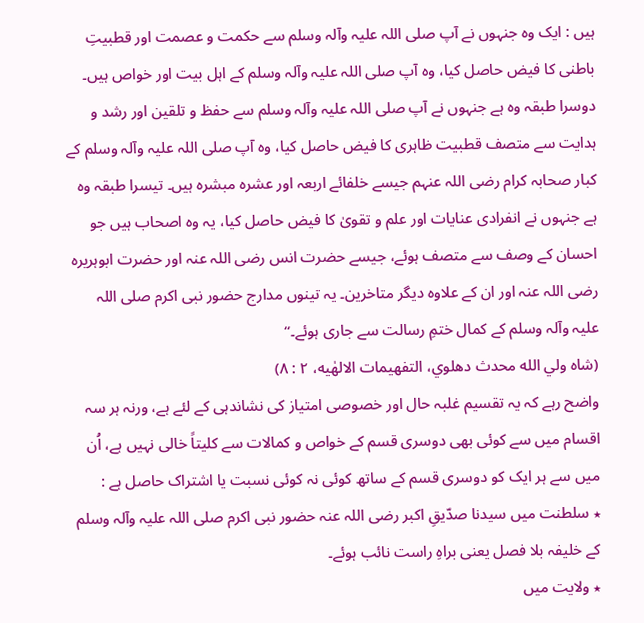ہیں : ایک وہ جنہوں نے آپ صلی اللہ علیہ وآلہ وسلم سے حکمت و عصمت اور قطبیتِ باطنی کا فیض حاصل کیا، وہ آپ صلی اللہ علیہ وآلہ وسلم کے اہل بیت اور خواص ہیں۔ دوسرا طبقہ وہ ہے جنہوں نے آپ صلی اللہ علیہ وآلہ وسلم سے حفظ و تلقین اور رشد و ہدایت سے متصف قطبیت ظاہری کا فیض حاصل کیا، وہ آپ صلی اللہ علیہ وآلہ وسلم کے کبار صحابہ کرام رضی اللہ عنہم جیسے خلفائے اربعہ اور عشرہ مبشرہ ہیں۔ تیسرا طبقہ وہ ہے جنہوں نے انفرادی عنایات اور علم و تقویٰ کا فیض حاصل کیا، یہ وہ اصحاب ہیں جو احسان کے وصف سے متصف ہوئے، جیسے حضرت انس رضی اللہ عنہ اور حضرت ابوہریرہ رضی اللہ عنہ اور ان کے علاوہ دیگر متاخرین۔ یہ تینوں مدارج حضور نبی اکرم صلی اللہ علیہ وآلہ وسلم کے کمال ختمِ رسالت سے جاری ہوئے۔‘‘
(شاه ولي الله محدث دهلوي، التفهيمات الالهٰيه، ۲ : ۸)
واضح رہے کہ یہ تقسیم غلبہ حال اور خصوصی امتیاز کی نشاندہی کے لئے ہے، ورنہ ہر سہ اقسام میں سے کوئی بھی دوسری قسم کے خواص و کمالات سے کلیتاً خالی نہیں ہے، اُن میں سے ہر ایک کو دوسری قسم کے ساتھ کوئی نہ کوئی نسبت یا اشتراک حاصل ہے :
٭ سلطنت میں سیدنا صدّیقِ اکبر رضی اللہ عنہ حضور نبی اکرم صلی اللہ علیہ وآلہ وسلم کے خلیفہ بلا فصل یعنی براہِ راست نائب ہوئے۔
٭ ولایت میں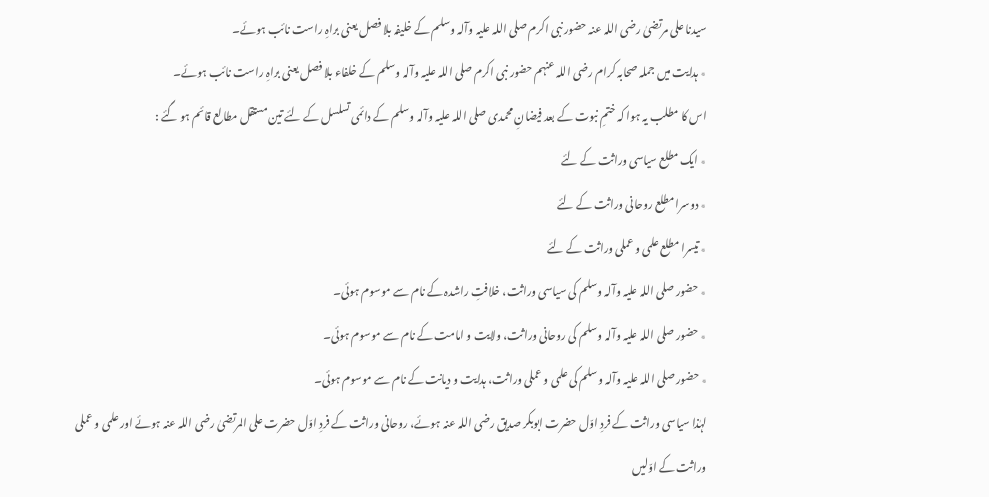سیدنا علی مرتضیٰ رضی اللہ عنہ حضور نبی اکرم صلی اللہ علیہ وآلہ وسلم کے خلیفہ بلا فصل یعنی براہِ راست نائب ہوئے۔
٭ ہدایت میں جملہ صحابہ کرام رضی اللہ عنہم حضور نبی اکرم صلی اللہ علیہ وآلہ وسلم کے خلفاء بلا فصل یعنی براہِ راست نائب ہوئے۔
اس کا مطلب یہ ہوا کہ ختمِ نبوت کے بعد فیضانِ محمدی صلی اللہ علیہ وآلہ وسلم کے دائمی تسلسل کے لئے تین مستقل مطالع قائم ہو گئے :
٭ ایک مطلع سیاسی وراثت کے لئے
٭ دوسرا مطلع روحانی وراثت کے لئے
٭ تیسرا مطلع علمی و عملی وراثت کے لئے
٭ حضور صلی اللہ علیہ وآلہ وسلم کی سیاسی وراثت، خلافتِ راشدہ کے نام سے موسوم ہوئی۔
٭ حضور صلی اللہ علیہ وآلہ وسلم کی روحانی وراثت، ولایت و امامت کے نام سے موسوم ہوئی۔
٭ حضور صلی اللہ علیہ وآلہ وسلم کی علمی و عملی وراثت، ہدایت و دیانت کے نام سے موسوم ہوئی۔
لہٰذا سیاسی وراثت کے فردِ اوّل حضرت ابوبکر صدیق رضی اللہ عنہ ہوئے، روحانی وراثت کے فردِ اوّل حضرت علی المرتضیٰ رضی اللہ عنہ ہوئے اور علمی و عملی وراثت کے اوّلیں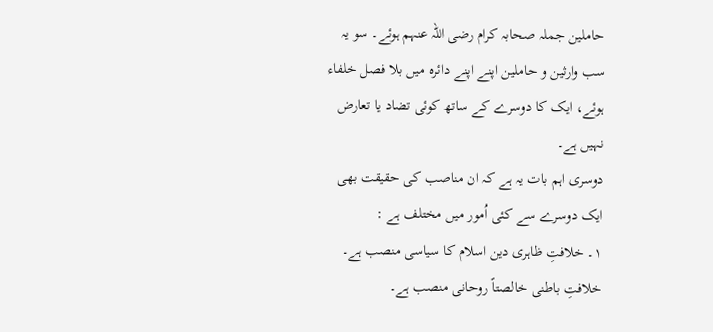حاملین جملہ صحابہ کرام رضی اللہ عنہم ہوئے۔ سو یہ سب وارثین و حاملین اپنے اپنے دائرہ میں بلا فصل خلفاء ہوئے، ایک کا دوسرے کے ساتھ کوئی تضاد یا تعارض نہیں ہے۔
دوسری اہم بات یہ ہے کہ ان مناصب کی حقیقت بھی ایک دوسرے سے کئی اُمور میں مختلف ہے :
۱۔ خلافتِ ظاہری دین اسلام کا سیاسی منصب ہے۔
خلافتِ باطنی خالصتاً روحانی منصب ہے۔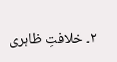۲۔ خلافتِ ظاہری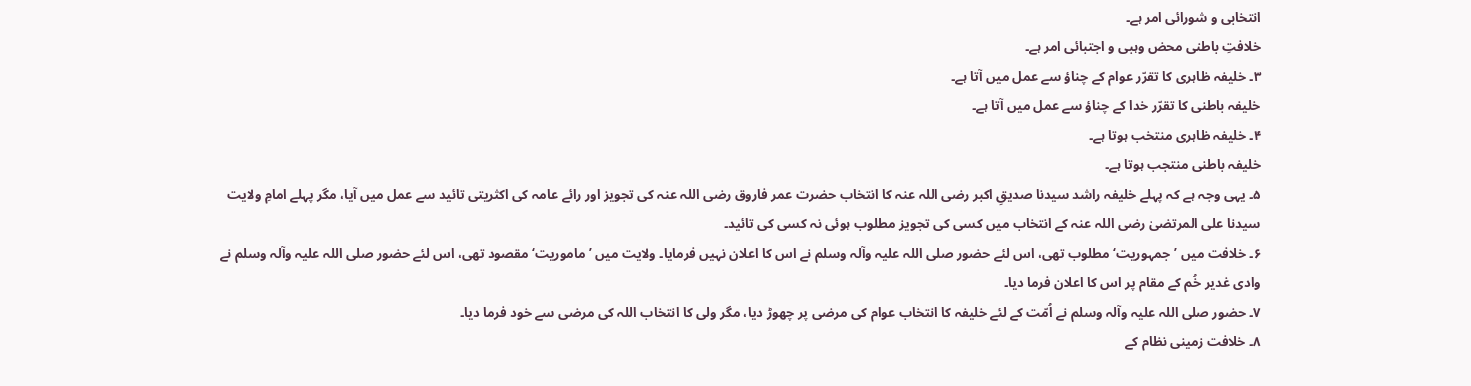انتخابی و شورائی امر ہے۔
خلافتِ باطنی محض وہبی و اجتبائی امر ہے۔
۳۔ خلیفہ ظاہری کا تقرّر عوام کے چناؤ سے عمل میں آتا ہے۔
خلیفہ باطنی کا تقرّر خدا کے چناؤ سے عمل میں آتا ہے۔
۴۔ خلیفہ ظاہری منتخب ہوتا ہے۔
خلیفہ باطنی منتجب ہوتا ہے۔
۵۔ یہی وجہ ہے کہ پہلے خلیفہ راشد سیدنا صدیقِ اکبر رضی اللہ عنہ کا انتخاب حضرت عمر فاروق رضی اللہ عنہ کی تجویز اور رائے عامہ کی اکثریتی تائید سے عمل میں آیا، مگر پہلے امامِ ولایت سیدنا علی المرتضیٰ رضی اللہ عنہ کے انتخاب میں کسی کی تجویز مطلوب ہوئی نہ کسی کی تائید۔
۶۔ خلافت میں ’جمہوریت‘ مطلوب تھی، اس لئے حضور صلی اللہ علیہ وآلہ وسلم نے اس کا اعلان نہیں فرمایا۔ ولایت میں ’ماموریت‘ مقصود تھی، اس لئے حضور صلی اللہ علیہ وآلہ وسلم نے وادی غدیر خُم کے مقام پر اس کا اعلان فرما دیا۔
۷۔ حضور صلی اللہ علیہ وآلہ وسلم نے اُمّت کے لئے خلیفہ کا انتخاب عوام کی مرضی پر چھوڑ دیا، مگر ولی کا انتخاب اللہ کی مرضی سے خود فرما دیا۔
۸۔ خلافت زمینی نظام کے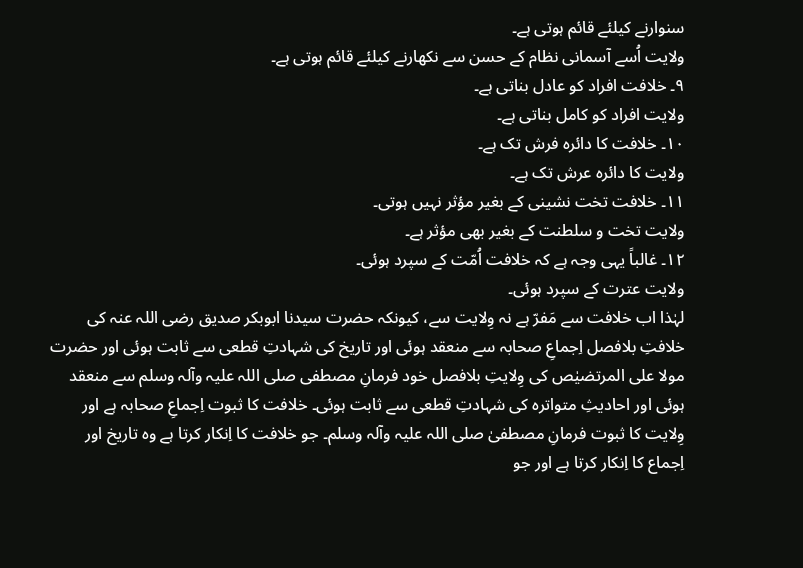سنوارنے کیلئے قائم ہوتی ہے۔
ولایت اُسے آسمانی نظام کے حسن سے نکھارنے کیلئے قائم ہوتی ہے۔
۹۔ خلافت افراد کو عادل بناتی ہے۔
ولایت افراد کو کامل بناتی ہے۔
۱۰۔ خلافت کا دائرہ فرش تک ہے۔
ولایت کا دائرہ عرش تک ہے۔
۱۱۔ خلافت تخت نشینی کے بغیر مؤثر نہیں ہوتی۔
ولایت تخت و سلطنت کے بغیر بھی مؤثر ہے۔
۱۲۔ غالباً یہی وجہ ہے کہ خلافت اُمّت کے سپرد ہوئی۔
ولایت عترت کے سپرد ہوئی۔
لہٰذا اب خلافت سے مَفرّ ہے نہ وِلایت سے، کیونکہ حضرت سیدنا ابوبکر صدیق رضی اللہ عنہ کی خلافتِ بلافصل اِجماعِ صحابہ سے منعقد ہوئی اور تاریخ کی شہادتِ قطعی سے ثابت ہوئی اور حضرت مولا علی المرتضیٰص کی وِلایتِ بلافصل خود فرمانِ مصطفی صلی اللہ علیہ وآلہ وسلم سے منعقد ہوئی اور احادیثِ متواترہ کی شہادتِ قطعی سے ثابت ہوئی۔ خلافت کا ثبوت اِجماعِ صحابہ ہے اور وِلایت کا ثبوت فرمانِ مصطفیٰ صلی اللہ علیہ وآلہ وسلم۔ جو خلافت کا اِنکار کرتا ہے وہ تاریخ اور اِجماع کا اِنکار کرتا ہے اور جو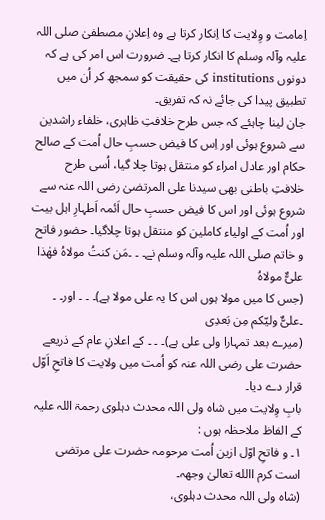اِمامت و وِلایت کا اِنکار کرتا ہے وہ اِعلانِ مصطفیٰ صلی اللہ علیہ وآلہ وسلم کا انکار کرتا ہے۔ ضرورت اس امر کی ہے کہ دونوں institutions کی حقیقت کو سمجھ کر اُن میں تطبیق پیدا کی جائے نہ کہ تفریق۔
جان لینا چاہئے کہ جس طرح خلافتِ ظاہری، خلفاء راشدین سے شروع ہوئی اور اِس کا فیض حسبِ حال اُمت کے صالح حکام اور عادل امراء کو منتقل ہوتا چلا گیا، اُسی طرح خلافتِ باطنی بھی سیدنا علی المرتضیٰ رضی اللہ عنہ سے شروع ہوئی اور اس کا فیض حسبِ حال اَئمہ اَطہارِ اہل بیت اور اُمت کے اولیاء کاملین کو منتقل ہوتا چلاگیا۔ حضور فاتح و خاتم صلی اللہ علیہ وآلہ وسلم نے۔ ۔ ۔مَن کنتُ مولاهُ فهٰذا علیٌّ مولاهُ
(جس کا میں مولا ہوں اس کا یہ علی مولا ہے)۔ ۔ ۔ اور۔ ۔ ۔علیٌّ ولیّکم مِن بَعدِی
(میرے بعد تمہارا ولی علی ہے)۔ ۔ ۔ کے اعلانِ عام کے ذریعے حضرت علی رضی اللہ عنہ کو اُمت میں ولایت کا فاتحِ اَوّل قرار دے دیا۔
بابِ وِلایت میں شاہ ولی اللہ محدث دہلوی رحمۃ اللہ علیہ کے الفاظ ملاحظہ ہوں :
۱۔ و فاتحِ اوّل ازین اُمت مرحومہ حضرت علی مرتضی است کرم االله تعالیٰ وجھہ۔
(شاہ ولی اللہ محدث دہلوی،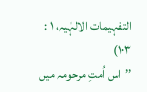التفہیمات الالہٰیہ، ۱ : ۱۰۳)
’’اس اُمتِ مرحومہ میں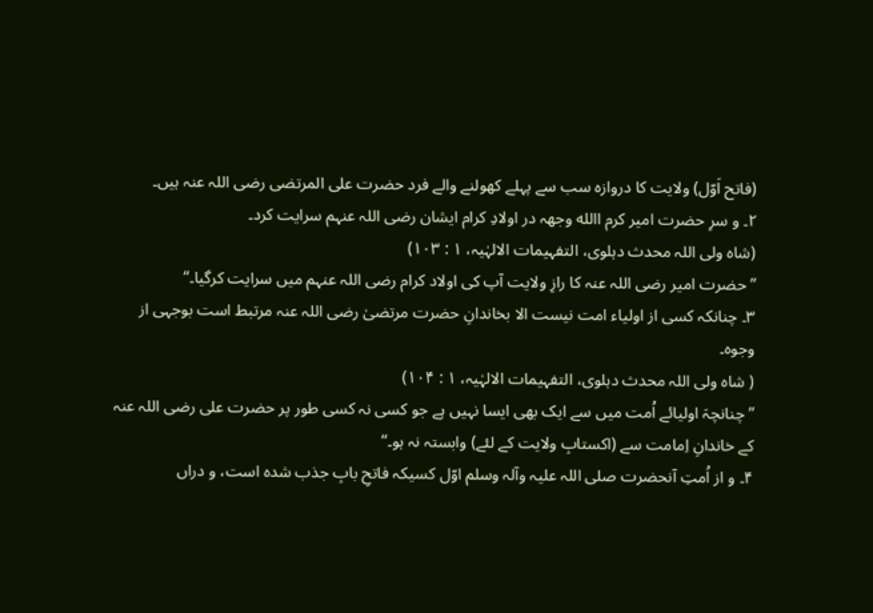(فاتح اَوّل) ولایت کا دروازہ سب سے پہلے کھولنے والے فرد حضرت علی المرتضی رضی اللہ عنہ ہیں۔
۲۔ و سرِ حضرت امیر کرم االله وجھہ در اولادِ کرام ایشان رضی اللہ عنہم سرایت کرد۔
(شاہ ولی اللہ محدث دہلوی، التفہیمات الالہٰیہ، ۱ : ۱۰۳)
’’حضرت امیر رضی اللہ عنہ کا رازِ ولایت آپ کی اولاد کرام رضی اللہ عنہم میں سرایت کرگیا۔‘‘
۳۔ چنانکہ کسی از اولیاء امت نیست الا بخاندانِ حضرت مرتضیٰ رضی اللہ عنہ مرتبط است بوجہی از وجوہ۔
( شاہ ولی اللہ محدث دہلوی، التفہیمات الالہٰیہ، ۱ : ۱۰۴)
’’چنانچہَ اولیائے اُمت میں سے ایک بھی ایسا نہیں ہے جو کسی نہ کسی طور پر حضرت علی رضی اللہ عنہ کے خاندانِ اِمامت سے (اکستابِ ولایت کے لئے) وابستہ نہ ہو۔‘‘
۴۔ و از اُمتِ آنحضرت صلی اللہ علیہ وآلہ وسلم اوّل کسیکہ فاتحِ بابِ جذب شدہ است، و دراں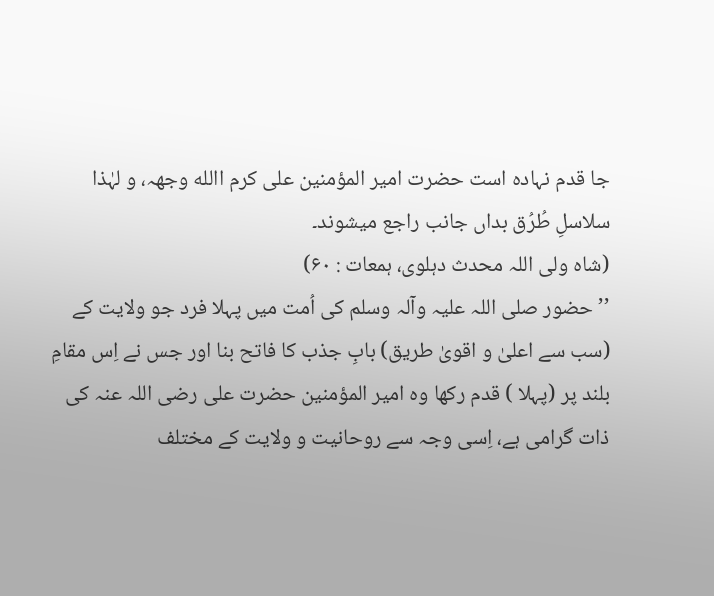جا قدم نہادہ است حضرت امیر المؤمنین علی کرم االله وجھہ، و لہٰذا سلاسلِ طُرُق بداں جانب راجع میشوند۔
(شاہ ولی اللہ محدث دہلوی، ہمعات : ۶۰)
’’حضور صلی اللہ علیہ وآلہ وسلم کی اُمت میں پہلا فرد جو ولایت کے (سب سے اعلیٰ و اقویٰ طریق) بابِ جذب کا فاتح بنا اور جس نے اِس مقامِ بلند پر (پہلا ) قدم رکھا وہ امیر المؤمنین حضرت علی رضی اللہ عنہ کی ذات گرامی ہے، اِسی وجہ سے روحانیت و ولایت کے مختلف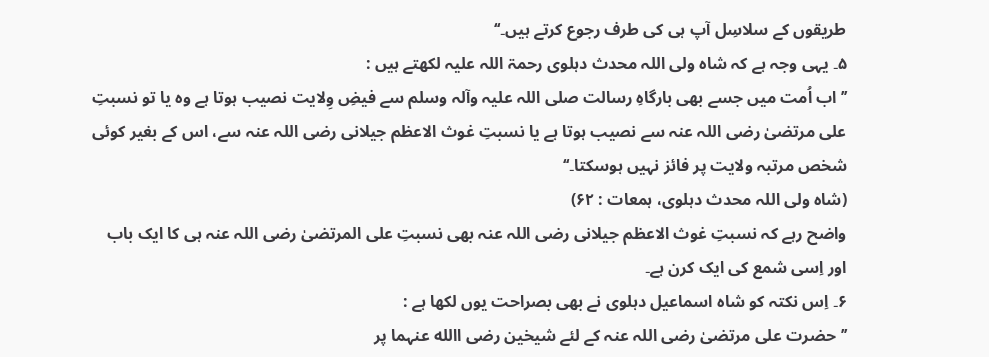طریقوں کے سلاسِل آپ ہی کی طرف رجوع کرتے ہیں۔‘‘
۵۔ یہی وجہ ہے کہ شاہ ولی اللہ محدث دہلوی رحمۃ اللہ علیہ لکھتے ہیں :
’’اب اُمت میں جسے بھی بارگاہِ رسالت صلی اللہ علیہ وآلہ وسلم سے فیضِ وِلایت نصیب ہوتا ہے وہ یا تو نسبتِ علی مرتضیٰ رضی اللہ عنہ سے نصیب ہوتا ہے یا نسبتِ غوث الاعظم جیلانی رضی اللہ عنہ سے، اس کے بغیر کوئی شخص مرتبہ ولایت پر فائز نہیں ہوسکتا۔‘‘
(شاہ ولی اللہ محدث دہلوی، ہمعات : ۶۲)
واضح رہے کہ نسبتِ غوث الاعظم جیلانی رضی اللہ عنہ بھی نسبتِ علی المرتضیٰ رضی اللہ عنہ ہی کا ایک باب اور اِسی شمع کی ایک کرن ہے۔
۶۔ اِس نکتہ کو شاہ اسماعیل دہلوی نے بھی بصراحت یوں لکھا ہے :
’’حضرت علی مرتضیٰ رضی اللہ عنہ کے لئے شیخین رضی االله عنہما پر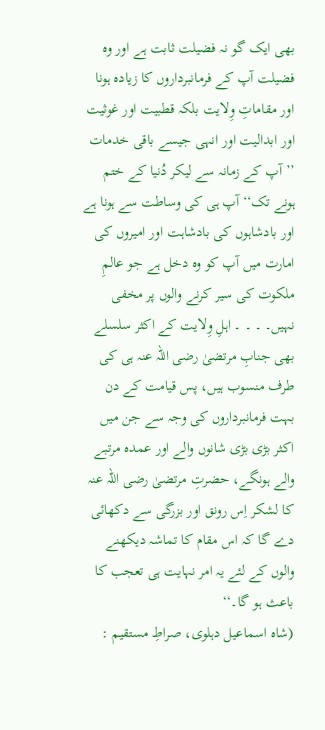بھی ایک گو نہ فضیلت ثابت ہے اور وہ فضیلت آپ کے فرمانبرداروں کا زیادہ ہونا اور مقاماتِ وِلایت بلکہ قطبیت اور غوثیت اور ابدالیت اور انہی جیسے باقی خدمات ’’آپ کے زمانہ سے لیکر دُنیا کے ختم ہونے تک‘‘ آپ ہی کی وساطت سے ہونا ہے اور بادشاہوں کی بادشاہت اور امیروں کی امارت میں آپ کو وہ دخل ہے جو عالمِ ملکوت کی سیر کرنے والوں پر مخفی نہیں۔ ۔ ۔ ۔ اہلِ وِلایت کے اکثر سلسلے بھی جنابِ مرتضیٰ رضی اللہ عنہ ہی کی طرف منسوب ہیں، پس قیامت کے دن بہت فرمانبرداروں کی وجہ سے جن میں اکثر بڑی بڑی شانوں والے اور عمدہ مرتبے والے ہونگے، حضرتِ مرتضیٰ رضی اللہ عنہ کا لشکر اِس رونق اور بزرگی سے دکھائی دے گا کہ اس مقام کا تماشہ دیکھنے والوں کے لئے یہ امر نہایت ہی تعجب کا باعث ہو گا۔‘‘
(شاہ اسماعیل دہلوی، صراطِ مستقیم :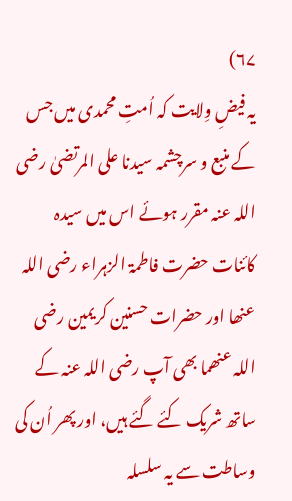۶۷)
یہ فیضِ وِلایت کہ اُمتِ محمدی میں جس کے منبع و سرچشمہ سیدنا علی المرتضیٰ رضی اللہ عنہ مقرر ہوئے اس میں سیدہ کائنات حضرت فاطمۃ الزہراء رضی اللہ عنھا اور حضرات حسنین کریمین رضی اللہ عنھما بھی آپ رضی اللہ عنہ کے ساتھ شریک کئے گئے ہیں، اور پھر اُن کی وساطت سے یہ سلسلہ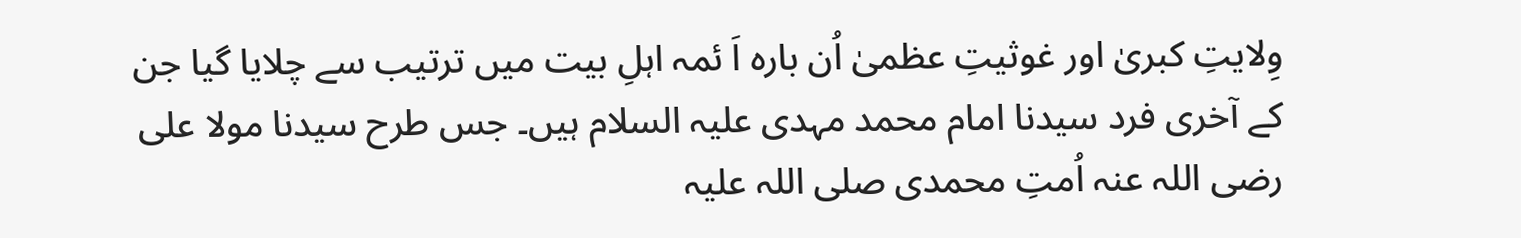وِلایتِ کبریٰ اور غوثیتِ عظمیٰ اُن بارہ اَ ئمہ اہلِ بیت میں ترتیب سے چلایا گیا جن کے آخری فرد سیدنا امام محمد مہدی علیہ السلام ہیں۔ جس طرح سیدنا مولا علی رضی اللہ عنہ اُمتِ محمدی صلی اللہ علیہ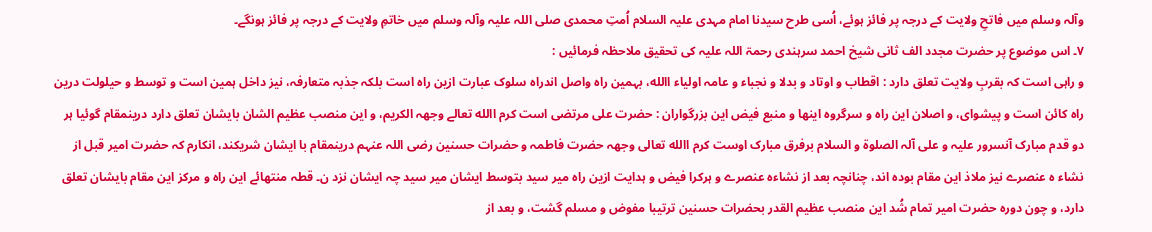وآلہ وسلم میں فاتحِ ولایت کے درجہ پر فائز ہوئے، اُسی طرح سیدنا امام مہدی علیہ السلام اُمتِ محمدی صلی اللہ علیہ وآلہ وسلم میں خاتمِ ولایت کے درجہ پر فائز ہونگے۔
۷۔ اس موضوع پر حضرت مجدد الف ثانی شیخ احمد سرہندی رحمۃ اللہ علیہ کی تحقیق ملاحظہ فرمائیں :
و راہی است کہ بقربِ ولایت تعلق دارد : اقطاب و اوتاد و بدلا و نجباء و عامہ اولیاء االله، بہمین راہ واصل اندراہ سلوک عبارت ازین راہ است بلکہ جذبہ متعارفہ، نیز داخل ہمین است و توسط و حیلولت درین راہ کائن است و پیشوای، و اصلان این راہ و سرگروہ اینھا و منبع فیض این بزرگواران : حضرت علی مرتضی است کرم االله تعالے وجھہ الکریم، و این منصب عظیم الشان بایشان تعلق دارد درینمقام گوئیا ہر دو قدم مبارک آنسرور علیہ و علی آلہ الصلوۃ و السلام برفرق مبارک اوست کرم االله تعالی وجھہ حضرت فاطمہ و حضرات حسنین رضی اللہ عنہم درینمقام با ایشان شریکند، انکارم کہ حضرت امیر قبل از نشاء ہ عنصرے نیز ملاذ این مقام بودہ اند، چنانچہ بعد از نشاءہ عنصرے و ہرکرا فیض و ہدایت ازین راہ میر سید بتوسط ایشان میر سید چہ ایشان نزد ن۔ قطہ منتھائے این راہ و مرکز این مقام بایشان تعلق دارد، و چون دورہ حضرت امیر تمام شُد این منصب عظیم القدر بحضرات حسنین ترتیبا مفوض و مسلم گشت، و بعد از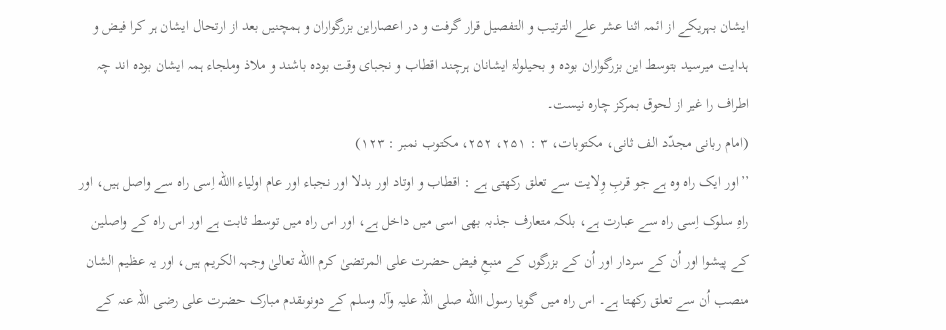ایشان بہریکے از ائمہ اثنا عشر علے الترتیب و التفصیل قرار گرفت و در اعصاراین بزرگواران و ہمچنیں بعد از ارتحال ایشان ہر کرا فیض و ہدایت میرسید بتوسط این بزرگواران بودہ و بحیلولۃ ایشانان ہرچند اقطاب و نجبای وقت بودہ باشند و ملاذ وملجاء ہمہ ایشان بودہ اند چہ اطراف را غیر از لحوق بمرکز چارہ نیست۔
(امام ربانی مجدّد الف ثانی، مکتوبات، ۳ : ۲۵۱، ۲۵۲، مکتوب نمبر : ۱۲۳)
’’اور ایک راہ وہ ہے جو قربِ وِلایت سے تعلق رکھتی ہے : اقطاب و اوتاد اور بدلا اور نجباء اور عام اولیاء االله اِسی راہ سے واصل ہیں، اور راہِ سلوک اِسی راہ سے عبارت ہے، بلکہ متعارف جذبہ بھی اسی میں داخل ہے، اور اس راہ میں توسط ثابت ہے اور اس راہ کے واصلین کے پیشوا اور اُن کے سردار اور اُن کے بزرگوں کے منبعِ فیض حضرت علی المرتضیٰ کرم االله تعالیٰ وجہہ الکریم ہیں، اور یہ عظیم الشان منصب اُن سے تعلق رکھتا ہے۔ اس راہ میں گویا رسول االله صلی اللہ علیہ وآلہ وسلم کے دونوںقدم مبارک حضرت علی رضی اللہ عنہ کے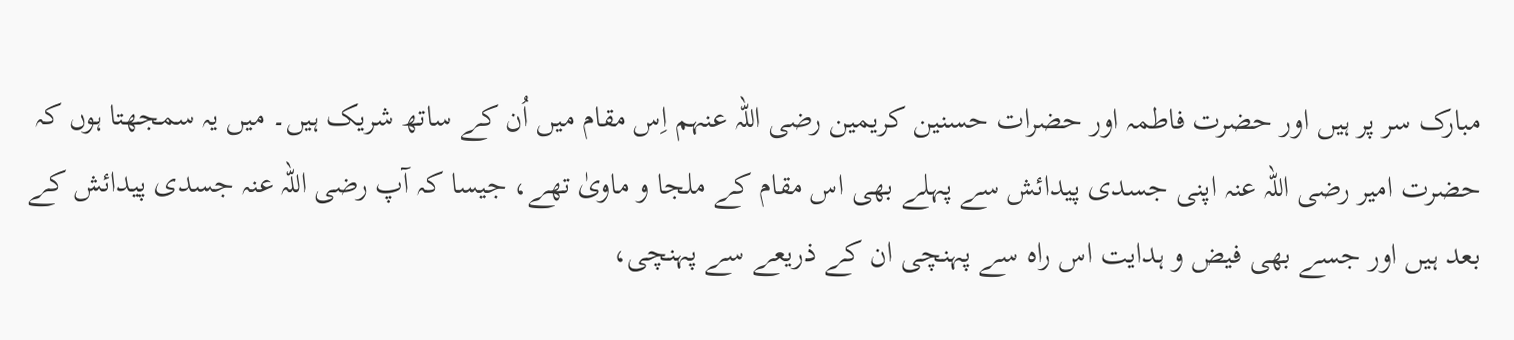مبارک سر پر ہیں اور حضرت فاطمہ اور حضرات حسنین کریمین رضی اللہ عنہم اِس مقام میں اُن کے ساتھ شریک ہیں۔ میں یہ سمجھتا ہوں کہ حضرت امیر رضی اللہ عنہ اپنی جسدی پیدائش سے پہلے بھی اس مقام کے ملجا و ماویٰ تھے، جیسا کہ آپ رضی اللہ عنہ جسدی پیدائش کے بعد ہیں اور جسے بھی فیض و ہدایت اس راہ سے پہنچی ان کے ذریعے سے پہنچی،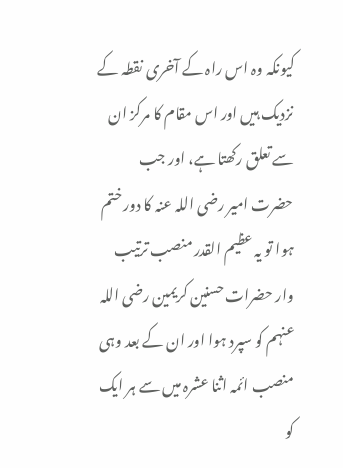کیونکہ وہ اس راہ کے آخری نقطہ کے نزدیک ہیں اور اس مقام کا مرکز ان سے تعلق رکھتا ہے، اور جب حضرت امیر رضی اللہ عنہ کا دور ختم ہوا تو یہ عظیم القدر منصب ترتیب وار حضرات حسنین کریمین رضی اللہ عنہم کو سپرد ہوا اور ان کے بعد وہی منصب ائمہ اثنا عشرہ میں سے ہر ایک کو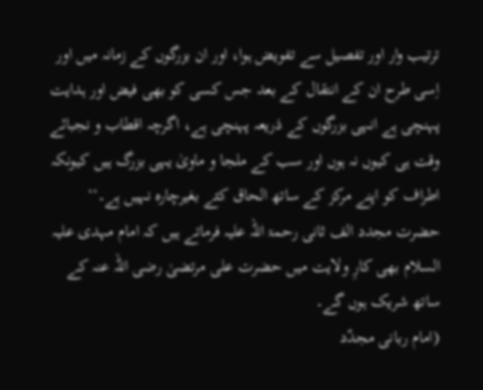ترتیب وار اور تفصیل سے تفویض ہوا، اور ان بزرگوں کے زمانہ میں اور اِسی طرح ان کے انتقال کے بعد جس کسی کو بھی فیض اور ہدایت پہنچی ہے انہی بزرگوں کے ذریعہ پہنچی ہے، اگرچہ اقطاب و نجبائے وقت ہی کیوں نہ ہوں اور سب کے ملجا و ماویٰ یہی بزرگ ہیں کیونکہ اطراف کو اپنے مرکز کے ساتھ الحاق کئے بغیرچارہ نہیں ہے۔‘‘
حضرت مجدد الف ثانی رحمۃ اللہ علیہ فرماتے ہیں کہ امام مہدی علیہ السلام بھی کارِ ولایت میں حضرت علی مرتضیٰ رضی اللہ عنہ کے ساتھ شریک ہوں گے۔
(امام ربانی مجدّد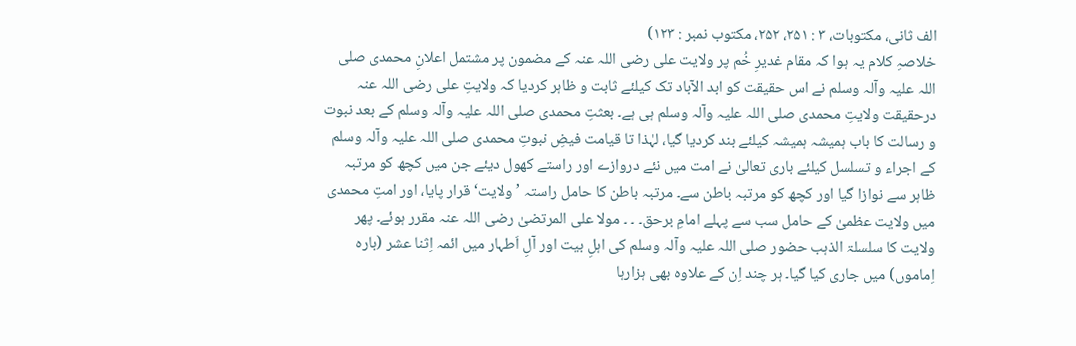الف ثانی، مکتوبات، ۳ : ۲۵۱، ۲۵۲، مکتوب نمبر : ۱۲۳)
خلاصہِ کلام یہ ہوا کہ مقام غدیرِ خُم پر ولایت علی رضی اللہ عنہ کے مضمون پر مشتمل اعلانِ محمدی صلی اللہ علیہ وآلہ وسلم نے اس حقیقت کو ابد الآباد تک کیلئے ثابت و ظاہر کردیا کہ ولایتِ علی رضی اللہ عنہ درحقیقت ولایتِ محمدی صلی اللہ علیہ وآلہ وسلم ہی ہے۔ بعثتِ محمدی صلی اللہ علیہ وآلہ وسلم کے بعد نبوت و رسالت کا باب ہمیشہ ہمیشہ کیلئے بند کردیا گیا، لہٰذا تا قیامت فیضِ نبوتِ محمدی صلی اللہ علیہ وآلہ وسلم کے اجراء و تسلسل کیلئے باری تعالیٰ نے امت میں نئے دروازے اور راستے کھول دیئے جن میں کچھ کو مرتبہ ظاہر سے نوازا گیا اور کچھ کو مرتبہ باطن سے۔ مرتبہ باطن کا حامل راستہ ’ولایت‘ قرار پایا، اور امتِ محمدی میں ولایت عظمیٰ کے حامل سب سے پہلے امامِ برحق۔ ۔ ۔ مولا علی المرتضیٰ رضی اللہ عنہ مقرر ہوئے۔ پھر ولایت کا سلسلۃ الذہب حضور صلی اللہ علیہ وآلہ وسلم کی اہلِ بیت اور آلِ اَطہار میں ائمہ اِثنا عشر (بارہ اِماموں) میں جاری کیا گیا۔ ہر چند اِن کے علاوہ بھی ہزارہا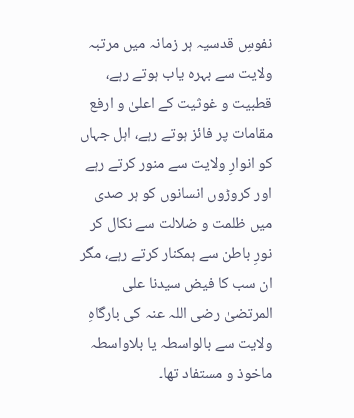نفوسِ قدسیہ ہر زمانہ میں مرتبہ ولایت سے بہرہ یاب ہوتے رہے، قطبیت و غوثیت کے اعلیٰ و ارفع مقامات پر فائز ہوتے رہے، اہل جہاں کو انوارِ ولایت سے منور کرتے رہے اور کروڑوں انسانوں کو ہر صدی میں ظلمت و ضلالت سے نکال کر نورِ باطن سے ہمکنار کرتے رہے، مگر ان سب کا فیض سیدنا علی المرتضیٰ رضی اللہ عنہ کی بارگاہِ ولایت سے بالواسطہ یا بلاواسطہ ماخوذ و مستفاد تھا۔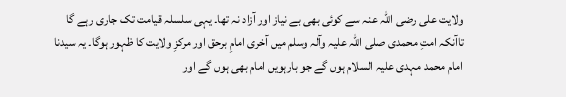ولایت علی رضی اللہ عنہ سے کوئی بھی بے نیاز اور آزاد نہ تھا۔ یہی سلسلہ قیامت تک جاری رہے گا تاآنکہ امتِ محمدی صلی اللہ علیہ وآلہ وسلم میں آخری امامِ برحق اور مرکزِ ولایت کا ظہور ہوگا۔ یہ سیدنا امام محمد مہدی علیہ السلام ہوں گے جو بارہویں امام بھی ہوں گے اور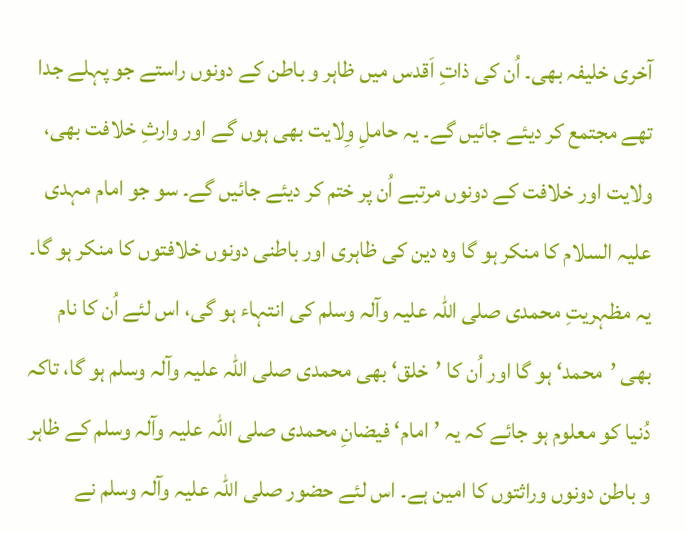آخری خلیفہ بھی۔ اُن کی ذاتِ اَقدس میں ظاہر و باطن کے دونوں راستے جو پہلے جدا تھے مجتمع کر دیئے جائیں گے۔ یہ حاملِ وِلایت بھی ہوں گے اور وارثِ خلافت بھی، ولایت اور خلافت کے دونوں مرتبے اُن پر ختم کر دیئے جائیں گے۔ سو جو امام مہدی علیہ السلام کا منکر ہو گا وہ دین کی ظاہری اور باطنی دونوں خلافتوں کا منکر ہو گا۔
یہ مظہریتِ محمدی صلی اللہ علیہ وآلہ وسلم کی انتہاء ہو گی، اس لئے اُن کا نام بھی ’محمد‘ ہو گا اور اُن کا ’خلق‘ بھی محمدی صلی اللہ علیہ وآلہ وسلم ہو گا، تاکہ دُنیا کو معلوم ہو جائے کہ یہ ’امام‘ فیضانِ محمدی صلی اللہ علیہ وآلہ وسلم کے ظاہر و باطن دونوں وراثتوں کا امین ہے۔ اس لئے حضور صلی اللہ علیہ وآلہ وسلم نے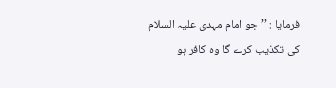فرمایا : ’’جو امام مہدی علیہ السلام کی تکذیب کرے گا وہ کافر ہو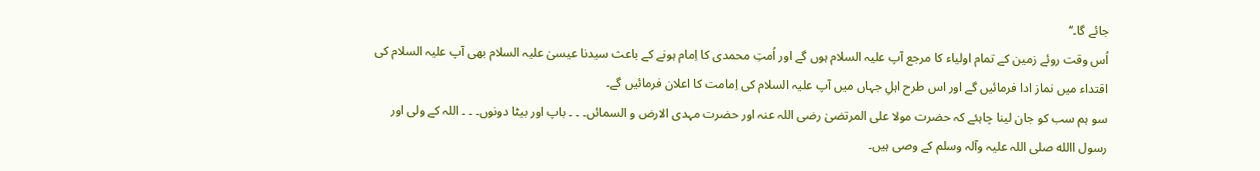جائے گا۔‘‘
اُس وقت روئے زمین کے تمام اولیاء کا مرجع آپ علیہ السلام ہوں گے اور اُمتِ محمدی کا اِمام ہونے کے باعث سیدنا عیسیٰ علیہ السلام بھی آپ علیہ السلام کی اقتداء میں نماز ادا فرمائیں گے اور اس طرح اہلِ جہاں میں آپ علیہ السلام کی اِمامت کا اعلان فرمائیں گے۔
سو ہم سب کو جان لینا چاہئے کہ حضرت مولا علی المرتضیٰ رضی اللہ عنہ اور حضرت مہدی الارض و السمائں۔ ۔ ۔ باپ اور بیٹا دونوں۔ ۔ ۔ اللہ کے ولی اور رسول االله صلی اللہ علیہ وآلہ وسلم کے وصی ہیں۔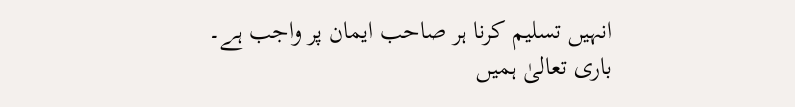انہیں تسلیم کرنا ہر صاحب ایمان پر واجب ہے۔
باری تعالیٰ ہمیں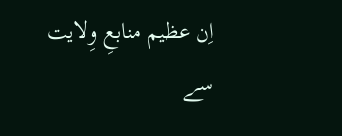اِن عظیم منابعِ وِلایت سے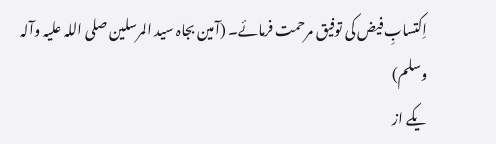اِکتسابِ فیض کی توفیق مرحمت فرمائے۔ (آمین بجاہ سید المرسلین صلی اللہ علیہ وآلہ وسلم)
یکے از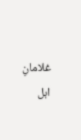غلامانِ اہل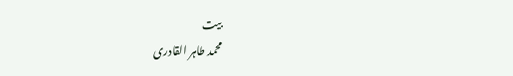بیت
محمد طاہر القادری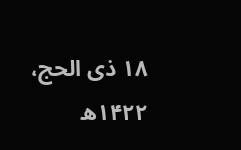۱۸ ذی الحج، ۱۴۲۲ھ